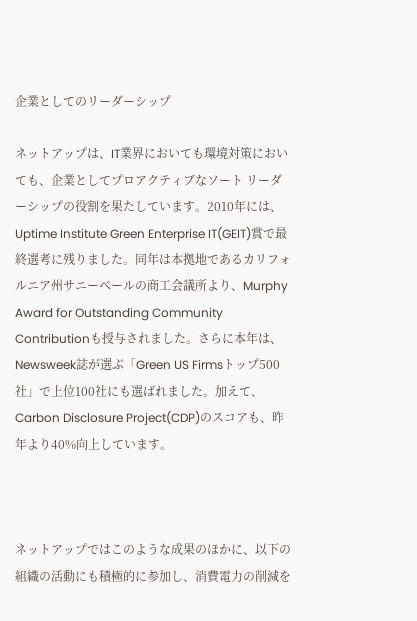企業としてのリーダーシップ

ネットアップは、IT業界においても環境対策においても、企業としてプロアクティブなソート リーダーシップの役割を果たしています。2010年には、Uptime Institute Green Enterprise IT(GEIT)賞で最終選考に残りました。同年は本拠地であるカリフォルニア州サニーベールの商工会議所より、Murphy Award for Outstanding Community Contributionも授与されました。さらに本年は、Newsweek誌が選ぶ「Green US Firmsトップ500社」で上位100社にも選ばれました。加えて、Carbon Disclosure Project(CDP)のスコアも、昨年より40%向上しています。



ネットアップではこのような成果のほかに、以下の組織の活動にも積極的に参加し、消費電力の削減を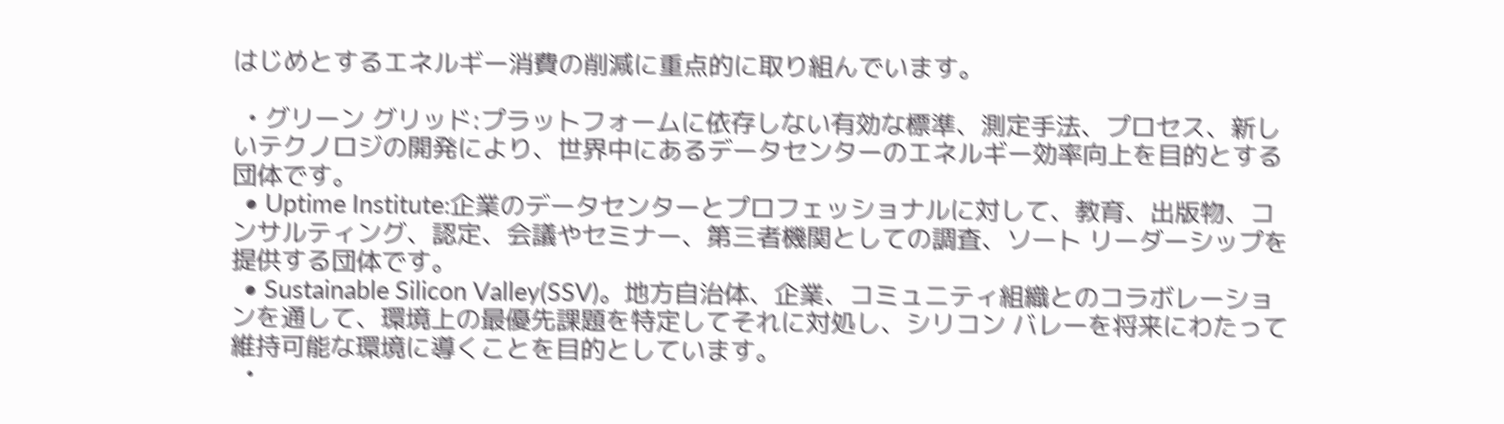はじめとするエネルギー消費の削減に重点的に取り組んでいます。

  • グリーン グリッド:プラットフォームに依存しない有効な標準、測定手法、プロセス、新しいテクノロジの開発により、世界中にあるデータセンターのエネルギー効率向上を目的とする団体です。
  • Uptime Institute:企業のデータセンターとプロフェッショナルに対して、教育、出版物、コンサルティング、認定、会議やセミナー、第三者機関としての調査、ソート リーダーシップを提供する団体です。
  • Sustainable Silicon Valley(SSV)。地方自治体、企業、コミュニティ組織とのコラボレーションを通して、環境上の最優先課題を特定してそれに対処し、シリコン バレーを将来にわたって維持可能な環境に導くことを目的としています。
  •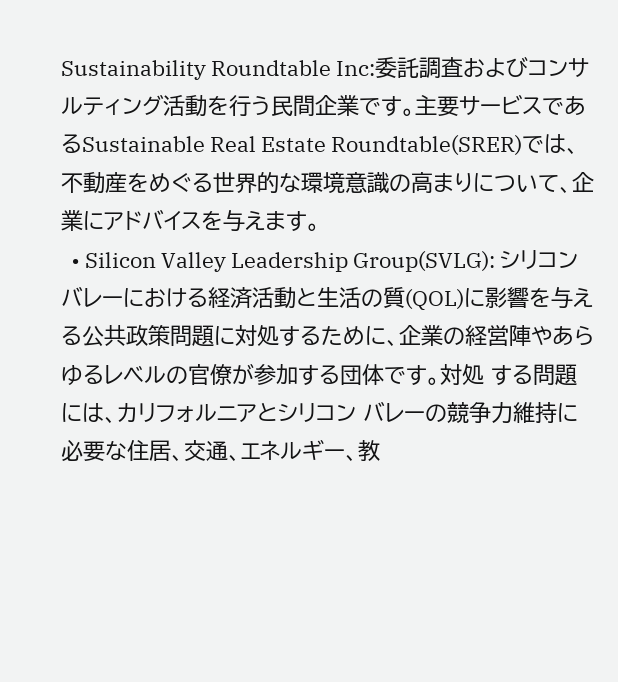Sustainability Roundtable Inc:委託調査およびコンサルティング活動を行う民間企業です。主要サービスであるSustainable Real Estate Roundtable(SRER)では、不動産をめぐる世界的な環境意識の高まりについて、企業にアドバイスを与えます。
  • Silicon Valley Leadership Group(SVLG): シリコン バレーにおける経済活動と生活の質(QOL)に影響を与える公共政策問題に対処するために、企業の経営陣やあらゆるレベルの官僚が参加する団体です。対処 する問題には、カリフォルニアとシリコン バレーの競争力維持に必要な住居、交通、エネルギー、教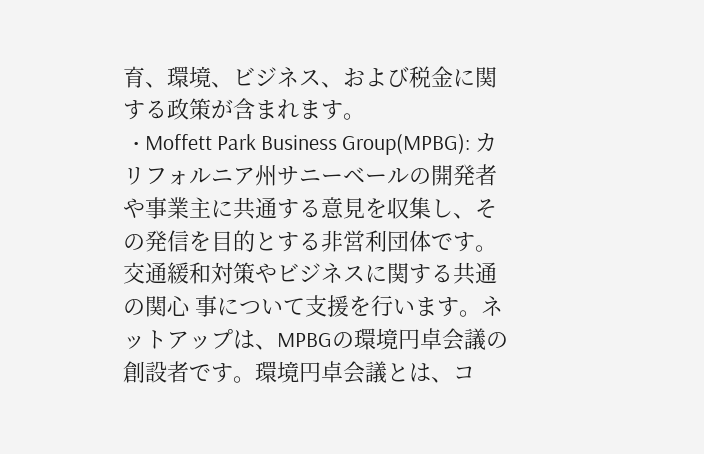育、環境、ビジネス、および税金に関する政策が含まれます。
  • Moffett Park Business Group(MPBG): カリフォルニア州サニーベールの開発者や事業主に共通する意見を収集し、その発信を目的とする非営利団体です。交通緩和対策やビジネスに関する共通の関心 事について支援を行います。ネットアップは、MPBGの環境円卓会議の創設者です。環境円卓会議とは、コ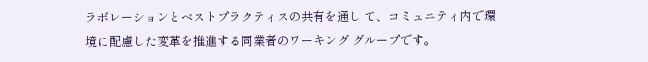ラボレーションとベストプラクティスの共有を通し て、コミュニティ内で環境に配慮した変革を推進する同業者のワーキング グループです。